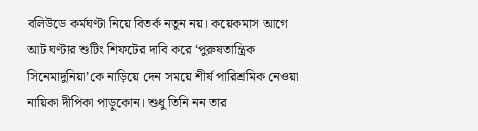বলিউডে কর্মঘণ্টা নিয়ে বিতর্ক নতুন নয়। কয়েকমাস আগে আট ঘণ্টার শুটিং শিফটের দাবি করে ‘পুরুষতান্ত্রিক সিনেমাদুনিয়া’কে নাড়িয়ে দেন সময়ে শীর্ষ পারিশ্রমিক নেওয়া নায়িকা দীপিকা পাড়ুকোন। শুধু তিনি নন তার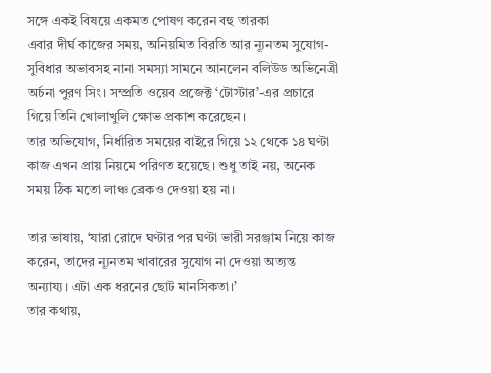সঙ্গে একই বিষয়ে একমত পোষণ করেন বহু তারকা
এবার দীর্ঘ কাজের সময়, অনিয়মিত বিরতি আর ন্যূনতম সুযোগ-সুবিধার অভাবসহ নানা সমস্যা সামনে আনলেন বলিউড অভিনেত্রী অর্চনা পুরণ সিং। সম্প্রতি ওয়েব প্রজেক্ট ‘টোস্টার’-এর প্রচারে গিয়ে তিনি খোলাখুলি ক্ষোভ প্রকাশ করেছেন।
তার অভিযোগ, নির্ধারিত সময়ের বাইরে গিয়ে ১২ থেকে ১৪ ঘণ্টা কাজ এখন প্রায় নিয়মে পরিণত হয়েছে। শুধু তাই নয়, অনেক সময় ঠিক মতো লাঞ্চ ব্রেকও দেওয়া হয় না।

তার ভাষায়, ‘যারা রোদে ঘণ্টার পর ঘণ্টা ভারী সরঞ্জাম নিয়ে কাজ করেন, তাদের ন্যূনতম খাবারের সুযোগ না দেওয়া অত্যন্ত অন্যায্য। এটা এক ধরনের ছোট মানসিকতা।’
তার কথায়,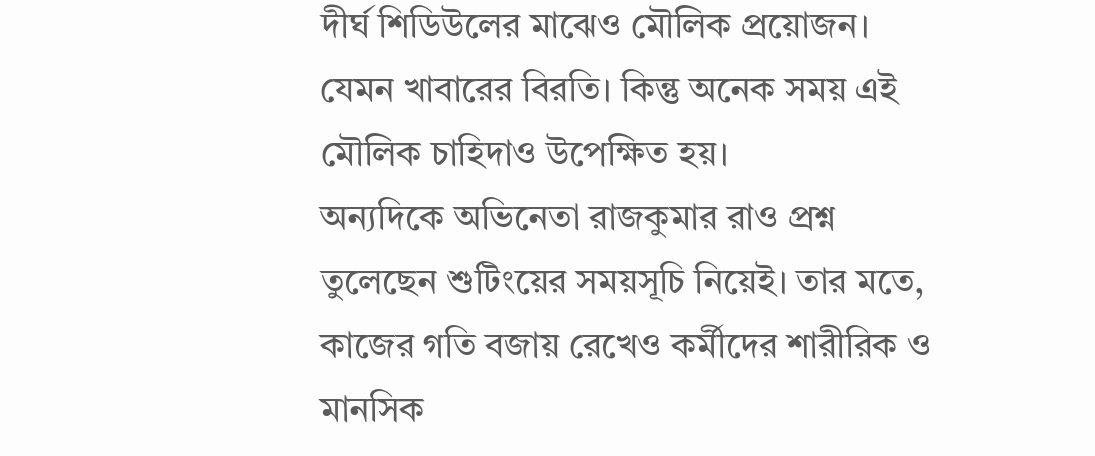দীর্ঘ শিডিউলের মাঝেও মৌলিক প্রয়োজন। যেমন খাবারের বিরতি। কিন্তু অনেক সময় এই মৌলিক চাহিদাও উপেক্ষিত হয়।
অন্যদিকে অভিনেতা রাজকুমার রাও প্রশ্ন তুলেছেন শুটিংয়ের সময়সূচি নিয়েই। তার মতে, কাজের গতি বজায় রেখেও কর্মীদের শারীরিক ও মানসিক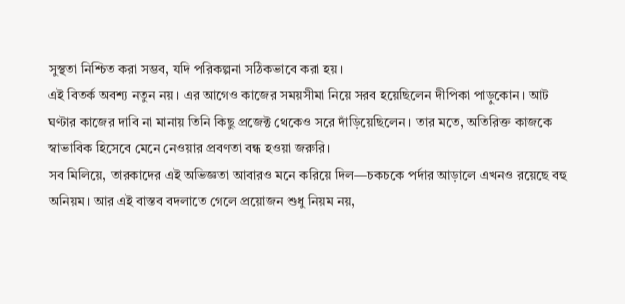সুস্থতা নিশ্চিত করা সম্ভব, যদি পরিকল্পনা সঠিকভাবে করা হয়।
এই বিতর্ক অবশ্য নতুন নয়। এর আগেও কাজের সময়সীমা নিয়ে সরব হয়েছিলেন দীপিকা পাড়ুকোন। আট ঘণ্টার কাজের দাবি না মানায় তিনি কিছু প্রজেক্ট থেকেও সরে দাঁড়িয়েছিলেন। তার মতে, অতিরিক্ত কাজকে স্বাভাবিক হিসেবে মেনে নেওয়ার প্রবণতা বন্ধ হওয়া জরুরি।
সব মিলিয়ে, তারকাদের এই অভিজ্ঞতা আবারও মনে করিয়ে দিল—চকচকে পর্দার আড়ালে এখনও রয়েছে বহু অনিয়ম। আর এই বাস্তব বদলাতে গেলে প্রয়োজন শুধু নিয়ম নয়,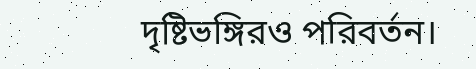দৃষ্টিভঙ্গিরও পরিবর্তন।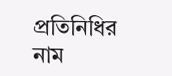প্রতিনিধির নাম